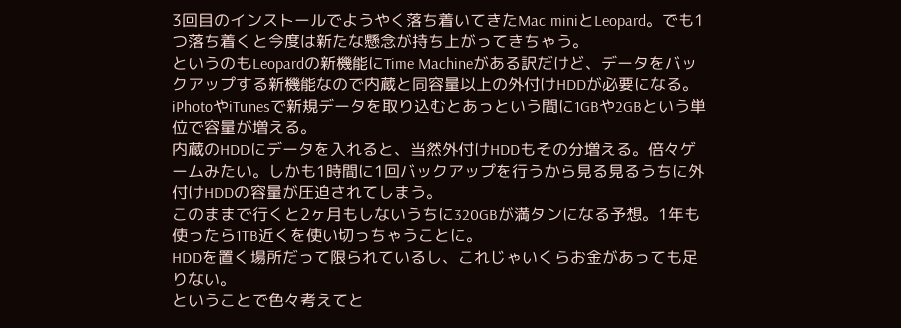3回目のインストールでようやく落ち着いてきたMac miniとLeopard。でも1つ落ち着くと今度は新たな懸念が持ち上がってきちゃう。
というのもLeopardの新機能にTime Machineがある訳だけど、データをバックアップする新機能なので内蔵と同容量以上の外付けHDDが必要になる。
iPhotoやiTunesで新規データを取り込むとあっという間に1GBや2GBという単位で容量が増える。
内蔵のHDDにデータを入れると、当然外付けHDDもその分増える。倍々ゲームみたい。しかも1時間に1回バックアップを行うから見る見るうちに外付けHDDの容量が圧迫されてしまう。
このままで行くと2ヶ月もしないうちに320GBが満タンになる予想。1年も使ったら1TB近くを使い切っちゃうことに。
HDDを置く場所だって限られているし、これじゃいくらお金があっても足りない。
ということで色々考えてと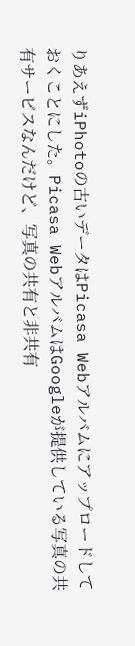りあえずiPhotoの古いデータはPicasa Webアルバムにアップロードしておくことにした。Picasa WebアルバムはGoogleが提供している写真の共有サービスなんだけど、写真の共有と非共有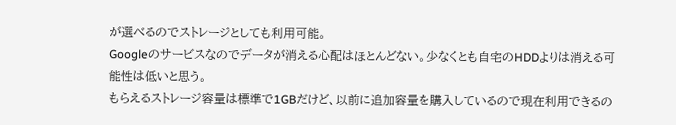が選べるのでストレージとしても利用可能。
Googleのサービスなのでデータが消える心配はほとんどない。少なくとも自宅のHDDよりは消える可能性は低いと思う。
もらえるストレージ容量は標準で1GBだけど、以前に追加容量を購入しているので現在利用できるの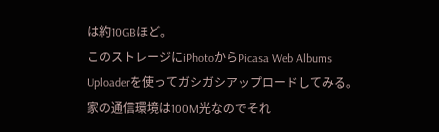は約10GBほど。
このストレージにiPhotoからPicasa Web Albums Uploaderを使ってガシガシアップロードしてみる。
家の通信環境は100M光なのでそれ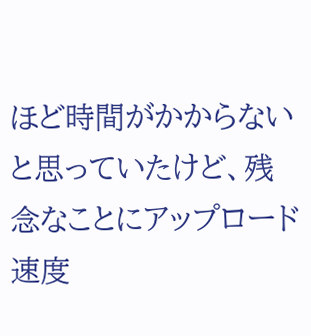ほど時間がかからないと思っていたけど、残念なことにアップロード速度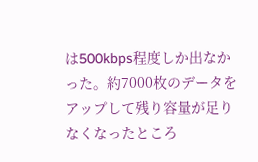は500kbps程度しか出なかった。約7000枚のデータをアップして残り容量が足りなくなったところ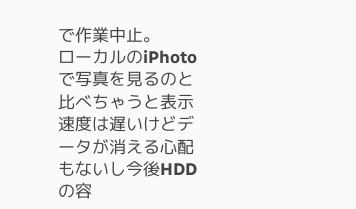で作業中止。
ローカルのiPhotoで写真を見るのと比べちゃうと表示速度は遅いけどデータが消える心配もないし今後HDDの容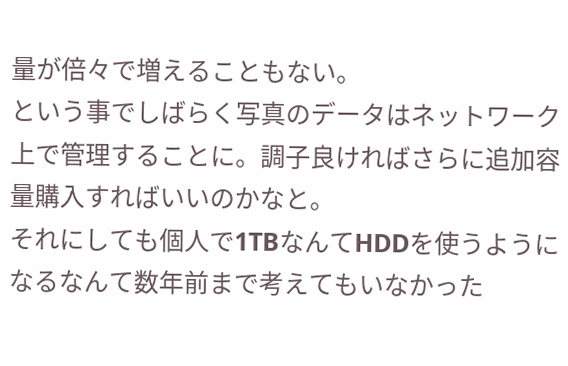量が倍々で増えることもない。
という事でしばらく写真のデータはネットワーク上で管理することに。調子良ければさらに追加容量購入すればいいのかなと。
それにしても個人で1TBなんてHDDを使うようになるなんて数年前まで考えてもいなかった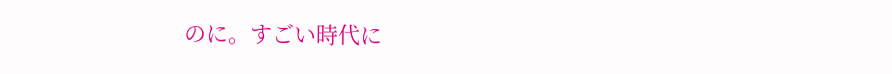のに。すごい時代に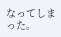なってしまった。